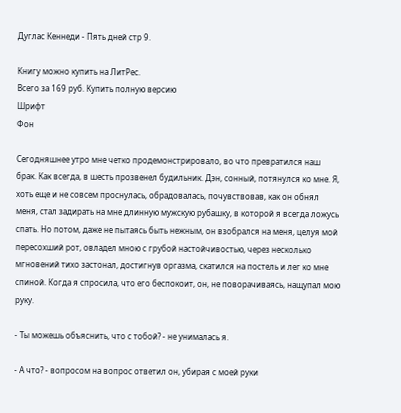Дуглас Кеннеди - Пять дней стр 9.

Книгу можно купить на ЛитРес.
Всего за 169 руб. Купить полную версию
Шрифт
Фон

Сегодняшнее утро мне четко продемонстрировало, во что превратился наш брак. Как всегда, в шесть прозвенел будильник. Дэн, сонный, потянулся ко мне. Я, хоть еще и не совсем проснулась, обрадовалась, почувствовав, как он обнял меня, стал задирать на мне длинную мужскую рубашку, в которой я всегда ложусь спать. Но потом, даже не пытаясь быть нежным, он взобрался на меня, целуя мой пересохший рот, овладел мною с грубой настойчивостью, через несколько мгновений тихо застонал, достигнув оргазма, скатился на постель и лег ко мне спиной. Когда я спросила, что его беспокоит, он, не поворачиваясь, нащупал мою руку.

- Ты можешь объяснить, что с тобой? - не унималась я.

- А что? - вопросом на вопрос ответил он, убирая с моей руки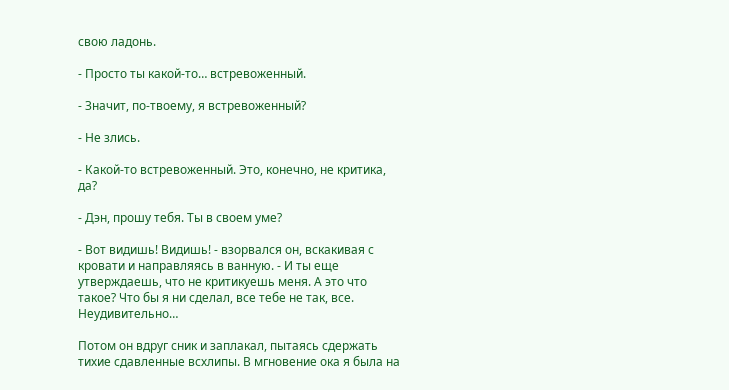свою ладонь.

- Просто ты какой-то… встревоженный.

- Значит, по-твоему, я встревоженный?

- Не злись.

- Какой-то встревоженный. Это, конечно, не критика, да?

- Дэн, прошу тебя. Ты в своем уме?

- Вот видишь! Видишь! - взорвался он, вскакивая с кровати и направляясь в ванную. - И ты еще утверждаешь, что не критикуешь меня. А это что такое? Что бы я ни сделал, все тебе не так, все. Неудивительно…

Потом он вдруг сник и заплакал, пытаясь сдержать тихие сдавленные всхлипы. В мгновение ока я была на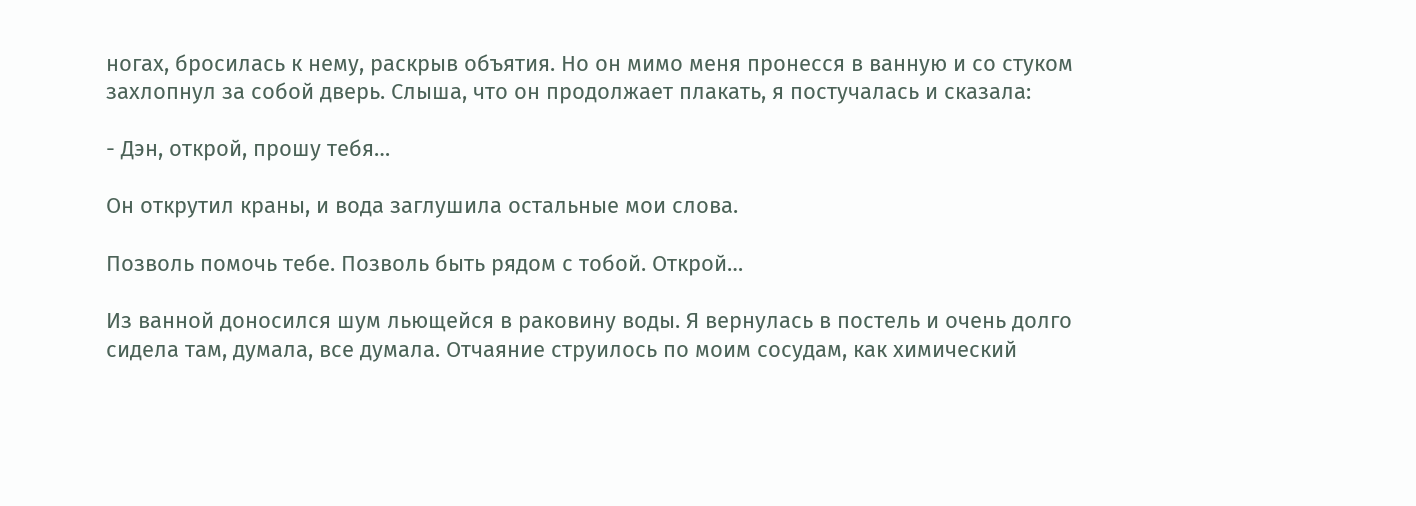ногах, бросилась к нему, раскрыв объятия. Но он мимо меня пронесся в ванную и со стуком захлопнул за собой дверь. Слыша, что он продолжает плакать, я постучалась и сказала:

- Дэн, открой, прошу тебя…

Он открутил краны, и вода заглушила остальные мои слова.

Позволь помочь тебе. Позволь быть рядом с тобой. Открой…

Из ванной доносился шум льющейся в раковину воды. Я вернулась в постель и очень долго сидела там, думала, все думала. Отчаяние струилось по моим сосудам, как химический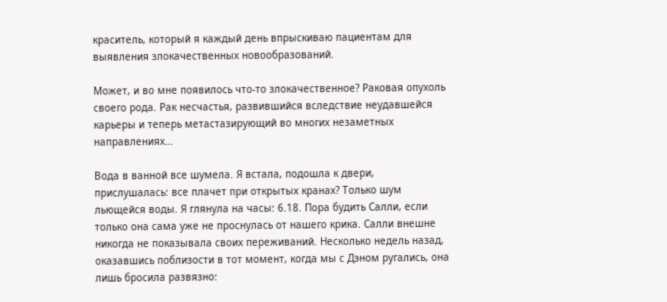краситель, который я каждый день впрыскиваю пациентам для выявления злокачественных новообразований.

Может, и во мне появилось что-то злокачественное? Раковая опухоль своего рода. Рак несчастья, развившийся вследствие неудавшейся карьеры и теперь метастазирующий во многих незаметных направлениях…

Вода в ванной все шумела. Я встала, подошла к двери, прислушалась: все плачет при открытых кранах? Только шум льющейся воды. Я глянула на часы: 6.18. Пора будить Салли, если только она сама уже не проснулась от нашего крика. Салли внешне никогда не показывала своих переживаний. Несколько недель назад, оказавшись поблизости в тот момент, когда мы с Дэном ругались, она лишь бросила развязно: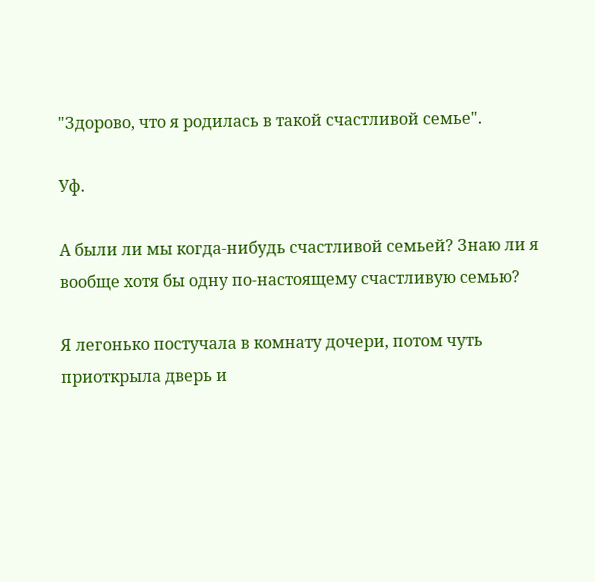"Здорово, что я родилась в такой счастливой семье".

Уф.

А были ли мы когда-нибудь счастливой семьей? Знаю ли я вообще хотя бы одну по-настоящему счастливую семью?

Я легонько постучала в комнату дочери, потом чуть приоткрыла дверь и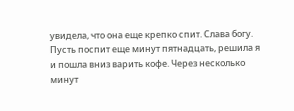увидела, что она еще крепко спит. Слава богу. Пусть поспит еще минут пятнадцать, решила я и пошла вниз варить кофе. Через несколько минут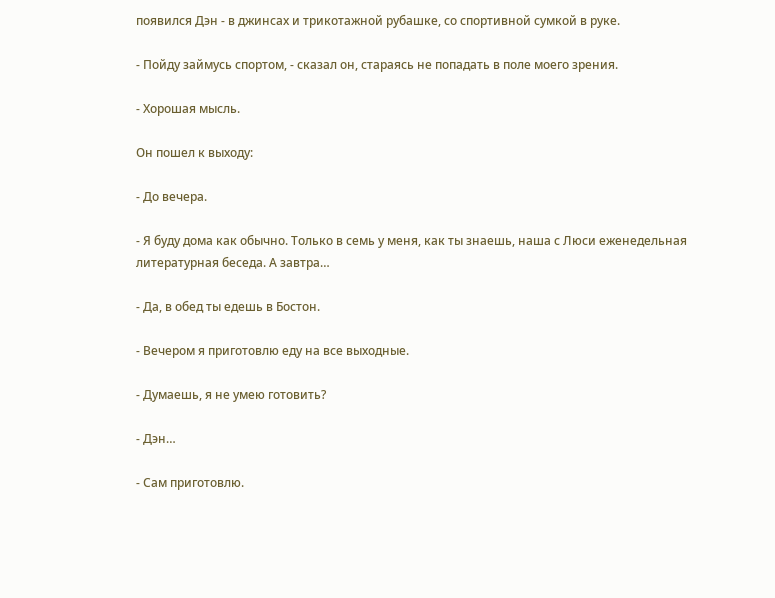появился Дэн - в джинсах и трикотажной рубашке, со спортивной сумкой в руке.

- Пойду займусь спортом, - сказал он, стараясь не попадать в поле моего зрения.

- Хорошая мысль.

Он пошел к выходу:

- До вечера.

- Я буду дома как обычно. Только в семь у меня, как ты знаешь, наша с Люси еженедельная литературная беседа. А завтра…

- Да, в обед ты едешь в Бостон.

- Вечером я приготовлю еду на все выходные.

- Думаешь, я не умею готовить?

- Дэн…

- Сам приготовлю.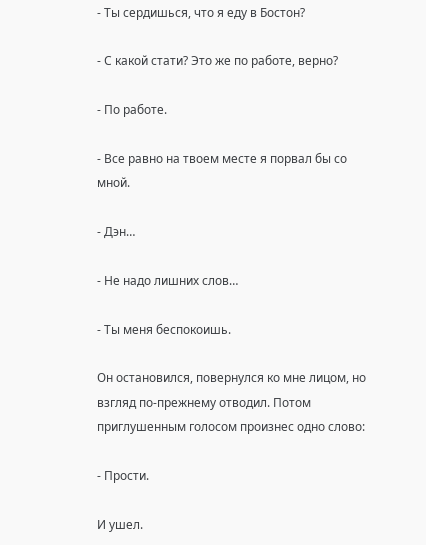- Ты сердишься, что я еду в Бостон?

- С какой стати? Это же по работе, верно?

- По работе.

- Все равно на твоем месте я порвал бы со мной.

- Дэн…

- Не надо лишних слов…

- Ты меня беспокоишь.

Он остановился, повернулся ко мне лицом, но взгляд по-прежнему отводил. Потом приглушенным голосом произнес одно слово:

- Прости.

И ушел.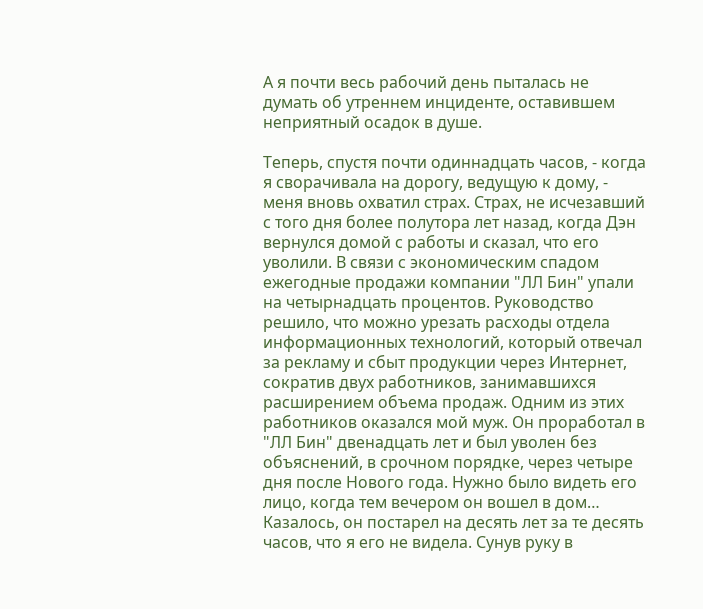А я почти весь рабочий день пыталась не думать об утреннем инциденте, оставившем неприятный осадок в душе.

Теперь, спустя почти одиннадцать часов, - когда я сворачивала на дорогу, ведущую к дому, - меня вновь охватил страх. Страх, не исчезавший с того дня более полутора лет назад, когда Дэн вернулся домой с работы и сказал, что его уволили. В связи с экономическим спадом ежегодные продажи компании "ЛЛ Бин" упали на четырнадцать процентов. Руководство решило, что можно урезать расходы отдела информационных технологий, который отвечал за рекламу и сбыт продукции через Интернет, сократив двух работников, занимавшихся расширением объема продаж. Одним из этих работников оказался мой муж. Он проработал в "ЛЛ Бин" двенадцать лет и был уволен без объяснений, в срочном порядке, через четыре дня после Нового года. Нужно было видеть его лицо, когда тем вечером он вошел в дом… Казалось, он постарел на десять лет за те десять часов, что я его не видела. Сунув руку в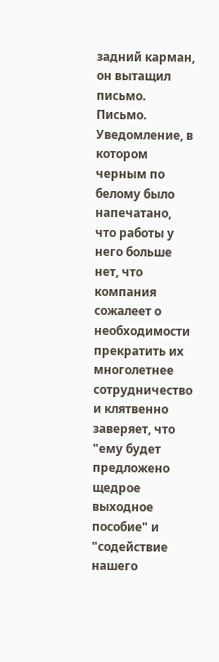задний карман, он вытащил письмо. Письмо. Уведомление, в котором черным по белому было напечатано, что работы у него больше нет, что компания сожалеет о необходимости прекратить их многолетнее сотрудничество и клятвенно заверяет, что "ему будет предложено щедрое выходное пособие" и "содействие нашего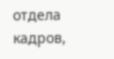отдела кадров,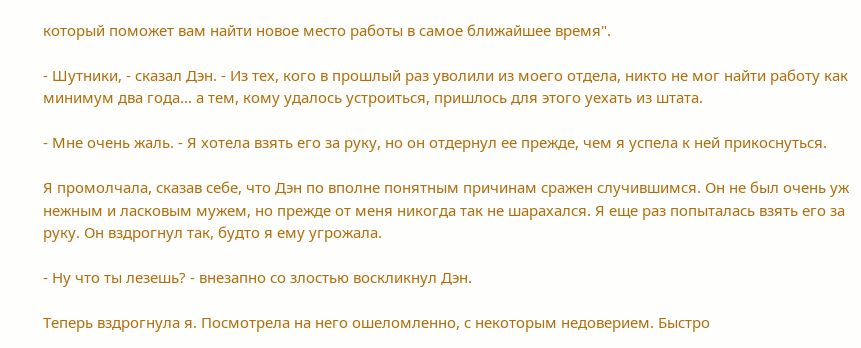который поможет вам найти новое место работы в самое ближайшее время".

- Шутники, - сказал Дэн. - Из тех, кого в прошлый раз уволили из моего отдела, никто не мог найти работу как минимум два года… а тем, кому удалось устроиться, пришлось для этого уехать из штата.

- Мне очень жаль. - Я хотела взять его за руку, но он отдернул ее прежде, чем я успела к ней прикоснуться.

Я промолчала, сказав себе, что Дэн по вполне понятным причинам сражен случившимся. Он не был очень уж нежным и ласковым мужем, но прежде от меня никогда так не шарахался. Я еще раз попыталась взять его за руку. Он вздрогнул так, будто я ему угрожала.

- Ну что ты лезешь? - внезапно со злостью воскликнул Дэн.

Теперь вздрогнула я. Посмотрела на него ошеломленно, с некоторым недоверием. Быстро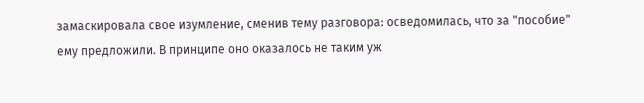замаскировала свое изумление, сменив тему разговора: осведомилась, что за "пособие" ему предложили. В принципе оно оказалось не таким уж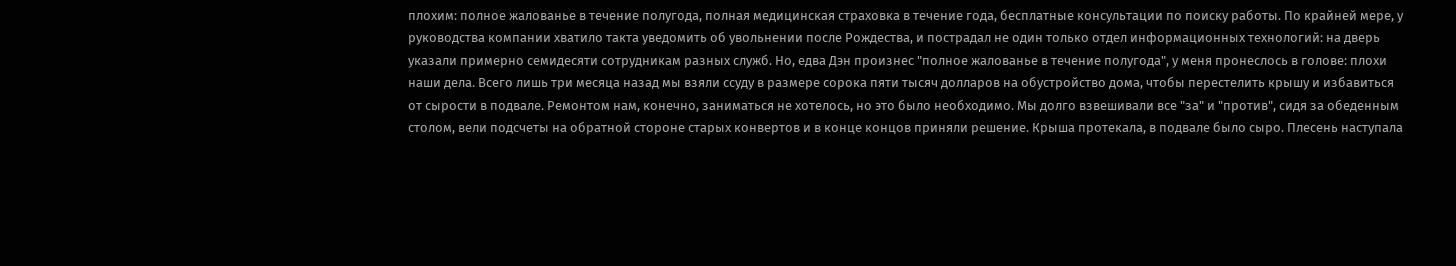плохим: полное жалованье в течение полугода, полная медицинская страховка в течение года, бесплатные консультации по поиску работы. По крайней мере, у руководства компании хватило такта уведомить об увольнении после Рождества, и пострадал не один только отдел информационных технологий: на дверь указали примерно семидесяти сотрудникам разных служб. Но, едва Дэн произнес "полное жалованье в течение полугода", у меня пронеслось в голове: плохи наши дела. Всего лишь три месяца назад мы взяли ссуду в размере сорока пяти тысяч долларов на обустройство дома, чтобы перестелить крышу и избавиться от сырости в подвале. Ремонтом нам, конечно, заниматься не хотелось, но это было необходимо. Мы долго взвешивали все "за" и "против", сидя за обеденным столом, вели подсчеты на обратной стороне старых конвертов и в конце концов приняли решение. Крыша протекала, в подвале было сыро. Плесень наступала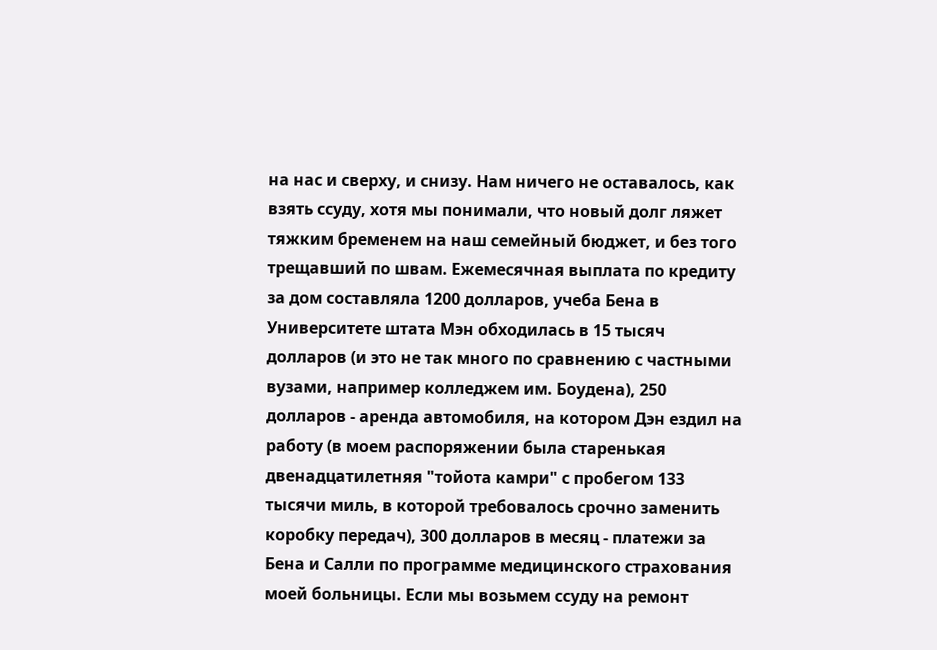на нас и сверху, и снизу. Нам ничего не оставалось, как взять ссуду, хотя мы понимали, что новый долг ляжет тяжким бременем на наш семейный бюджет, и без того трещавший по швам. Ежемесячная выплата по кредиту за дом составляла 1200 долларов, учеба Бена в Университете штата Мэн обходилась в 15 тысяч долларов (и это не так много по сравнению с частными вузами, например колледжем им. Боудена), 250 долларов - аренда автомобиля, на котором Дэн ездил на работу (в моем распоряжении была старенькая двенадцатилетняя "тойота камри" с пробегом 133 тысячи миль, в которой требовалось срочно заменить коробку передач), 300 долларов в месяц - платежи за Бена и Салли по программе медицинского страхования моей больницы. Если мы возьмем ссуду на ремонт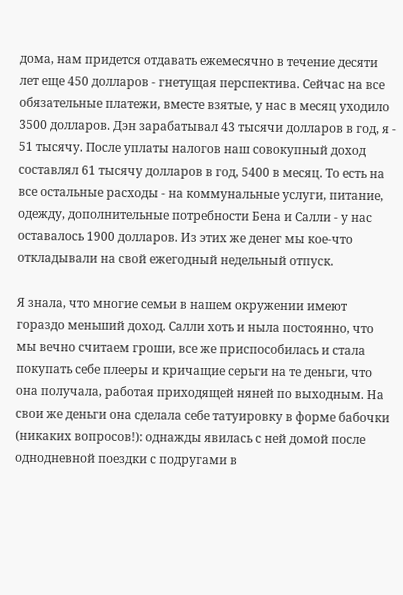дома, нам придется отдавать ежемесячно в течение десяти лет еще 450 долларов - гнетущая перспектива. Сейчас на все обязательные платежи, вместе взятые, у нас в месяц уходило 3500 долларов. Дэн зарабатывал 43 тысячи долларов в год, я - 51 тысячу. После уплаты налогов наш совокупный доход составлял 61 тысячу долларов в год, 5400 в месяц. То есть на все остальные расходы - на коммунальные услуги, питание, одежду, дополнительные потребности Бена и Салли - у нас оставалось 1900 долларов. Из этих же денег мы кое-что откладывали на свой ежегодный недельный отпуск.

Я знала, что многие семьи в нашем окружении имеют гораздо меньший доход. Салли хоть и ныла постоянно, что мы вечно считаем гроши, все же приспособилась и стала покупать себе плееры и кричащие серьги на те деньги, что она получала, работая приходящей няней по выходным. На свои же деньги она сделала себе татуировку в форме бабочки (никаких вопросов!): однажды явилась с ней домой после однодневной поездки с подругами в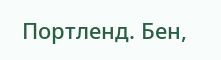Портленд. Бен,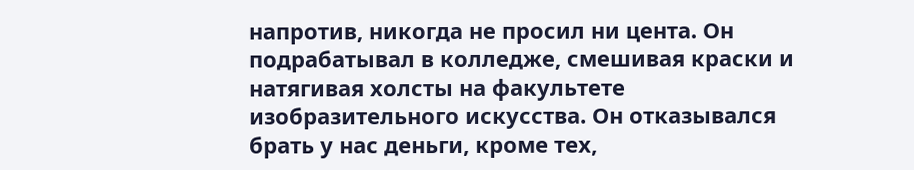напротив, никогда не просил ни цента. Он подрабатывал в колледже, смешивая краски и натягивая холсты на факультете изобразительного искусства. Он отказывался брать у нас деньги, кроме тех,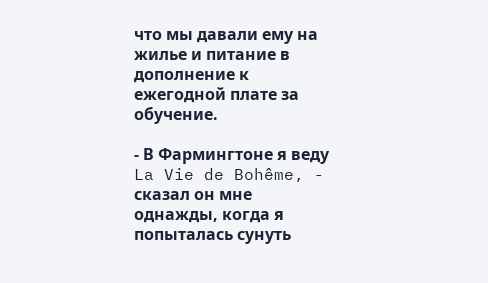что мы давали ему на жилье и питание в дополнение к ежегодной плате за обучение.

- В Фармингтоне я веду La Vie de Bohême, - сказал он мне однажды, когда я попыталась сунуть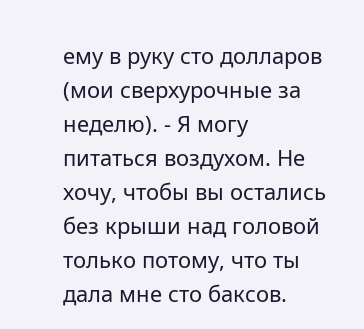ему в руку сто долларов (мои сверхурочные за неделю). - Я могу питаться воздухом. Не хочу, чтобы вы остались без крыши над головой только потому, что ты дала мне сто баксов.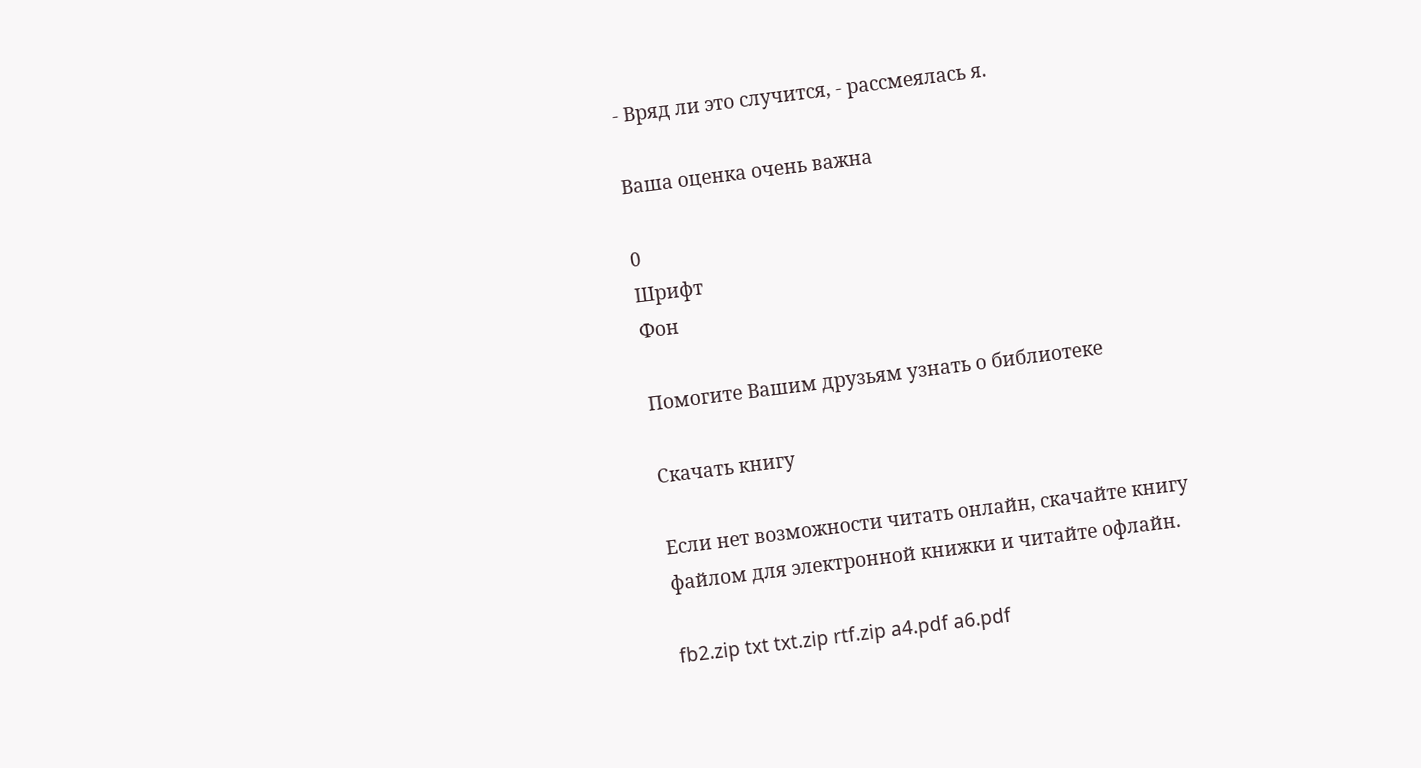- Вряд ли это случится, - рассмеялась я.

Ваша оценка очень важна

0
Шрифт
Фон

Помогите Вашим друзьям узнать о библиотеке

Скачать книгу

Если нет возможности читать онлайн, скачайте книгу файлом для электронной книжки и читайте офлайн.

fb2.zip txt txt.zip rtf.zip a4.pdf a6.pdf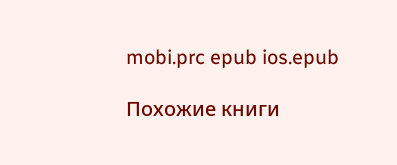mobi.prc epub ios.epub

Похожие книги